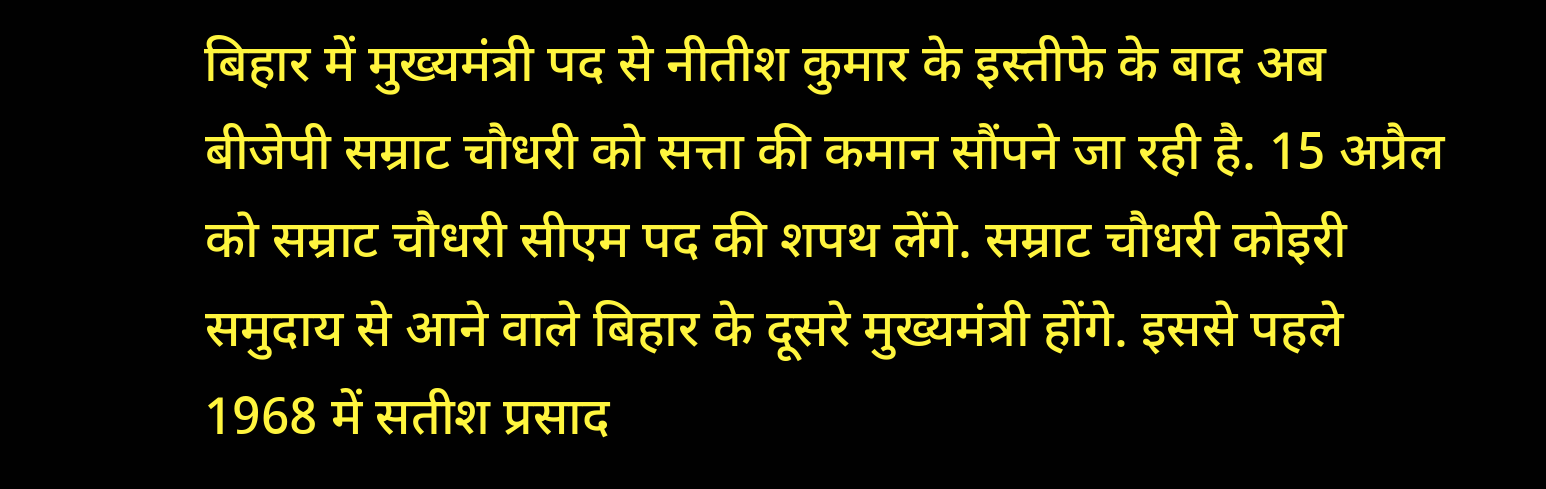बिहार में मुख्यमंत्री पद से नीतीश कुमार के इस्तीफे के बाद अब बीजेपी सम्राट चौधरी को सत्ता की कमान सौंपने जा रही है. 15 अप्रैल को सम्राट चौधरी सीएम पद की शपथ लेंगे. सम्राट चौधरी कोइरी समुदाय से आने वाले बिहार के दूसरे मुख्यमंत्री होंगे. इससे पहले 1968 में सतीश प्रसाद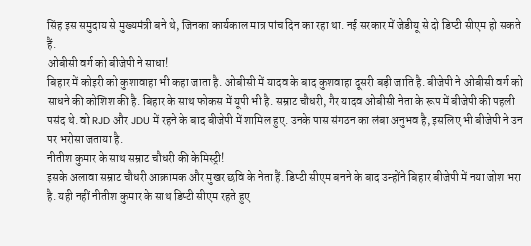सिंह इस समुदाय से मुख्यमंत्री बने थे, जिनका कार्यकाल मात्र पांच दिन का रहा था. नई सरकार में जेडीयू से दो डिप्टी सीएम हो सकते हैं.
ओबीसी वर्ग को बीजेपी ने साधा!
बिहार में कोइरी को कुशावाहा भी कहा जाता है. ओबीसी में यादव के बाद कुशवाहा दूसरी बड़ी जाति है. बीजेपी ने ओबीसी वर्ग को साधने की कोशिश की है. बिहार के साथ फोकस में यूपी भी है. सम्राट चौधरी, गैर यादव ओबीसी नेता के रूप में बीजेपी की पहली पसंद थे. वो RJD और JDU में रहने के बाद बीजेपी में शामिल हुए. उनके पास संगठन का लंबा अनुभव है, इसलिए भी बीजेपी ने उन पर भरोसा जताया है.
नीतीश कुमार के साथ सम्राट चौधरी की केमिस्ट्री!
इसके अलावा सम्राट चौधरी आक्रामक और मुखर छवि के नेता हैं. डिप्टी सीएम बनने के बाद उन्होंने बिहार बीजेपी में नया जोश भरा है. यही नहीं नीतीश कुमार के साथ डिप्टी सीएम रहते हुए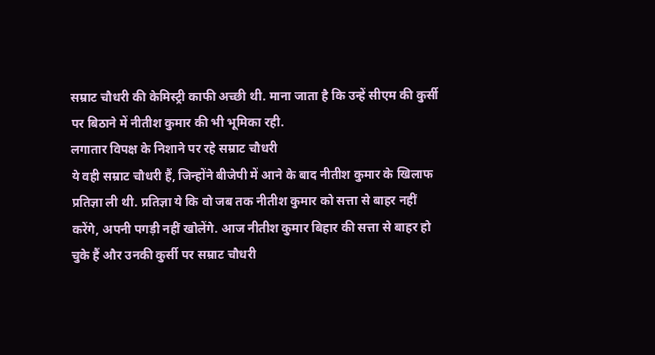सम्राट चौधरी की केमिस्ट्री काफी अच्छी थी. माना जाता है कि उन्हें सीएम की कुर्सी पर बिठाने में नीतीश कुमार की भी भूमिका रही.
लगातार विपक्ष के निशाने पर रहे सम्राट चौधरी
ये वही सम्राट चौधरी हैं, जिन्होंने बीजेपी में आने के बाद नीतीश कुमार के खिलाफ प्रतिज्ञा ली थी. प्रतिज्ञा ये कि वो जब तक नीतीश कुमार को सत्ता से बाहर नहीं करेंगे, अपनी पगड़ी नहीं खोलेंगे. आज नीतीश कुमार बिहार की सत्ता से बाहर हो चुके हैं और उनकी कुर्सी पर सम्राट चौधरी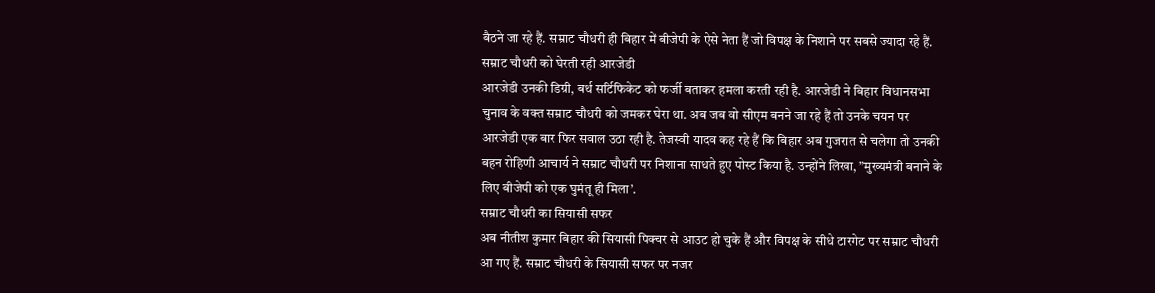बैठने जा रहे हैं. सम्राट चौधरी ही बिहार में बीजेपी के ऐसे नेता हैं जो विपक्ष के निशाने पर सबसे ज्यादा रहे हैं.
सम्राट चौधरी को घेरती रही आरजेडी
आरजेडी उनकी डिग्री, बर्थ सर्टिफिकेट को फर्जी बताकर हमला करती रही है. आरजेडी ने बिहार विधानसभा चुनाव के वक्त सम्राट चौधरी को जमकर घेरा था. अब जब वो सीएम बनने जा रहे हैं तो उनके चयन पर आरजेडी एक बार फिर सवाल उठा रही है. तेजस्वी यादव कह रहे हैं कि बिहार अब गुजरात से चलेगा तो उनकी बहन रोहिणी आचार्य ने सम्राट चौधरी पर निशाना साधते हुए पोस्ट किया है. उन्होंने लिखा, ”मुख्यमंत्री बनाने के लिए बीजेपी को एक घुमंतू ही मिला’.
सम्राट चौधरी का सियासी सफर
अब नीतीश कुमार बिहार की सियासी पिक्चर से आउट हो चुके हैं और विपक्ष के सीधे टारगेट पर सम्राट चौधरी आ गए हैं. सम्राट चौधरी के सियासी सफर पर नजर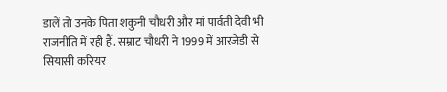डालें तो उनके पिता शकुनी चौधरी और मां पार्वती देवी भी राजनीति में रही हैं. सम्राट चौधरी ने 1999 में आरजेडी से सियासी करियर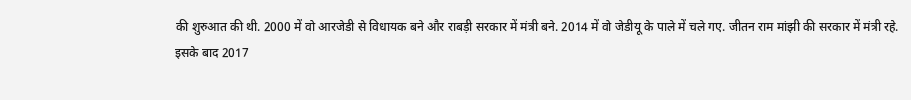की शुरुआत की थी. 2000 में वो आरजेडी से विधायक बने और राबड़ी सरकार में मंत्री बने. 2014 में वो जेडीयू के पाले में चले गए. जीतन राम मांझी की सरकार में मंत्री रहे.
इसके बाद 2017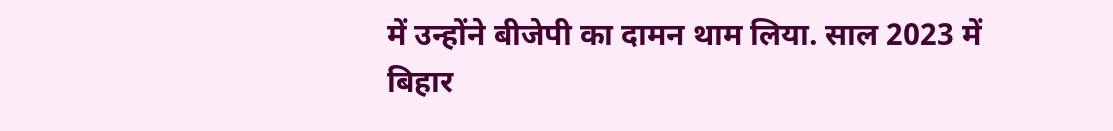में उन्होंने बीजेपी का दामन थाम लिया. साल 2023 में बिहार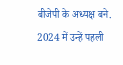बीजेपी के अध्यक्ष बने. 2024 में उन्हें पहली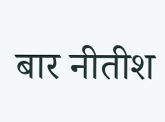बार नीतीश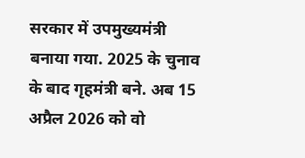सरकार में उपमुख्यमंत्री बनाया गया. 2025 के चुनाव के बाद गृहमंत्री बने. अब 15 अप्रैल 2026 को वो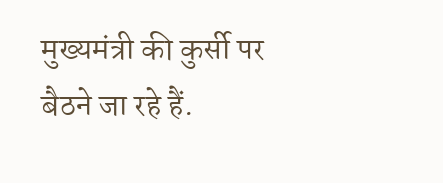मुख्यमंत्री की कुर्सी पर बैठने जा रहे हैं.